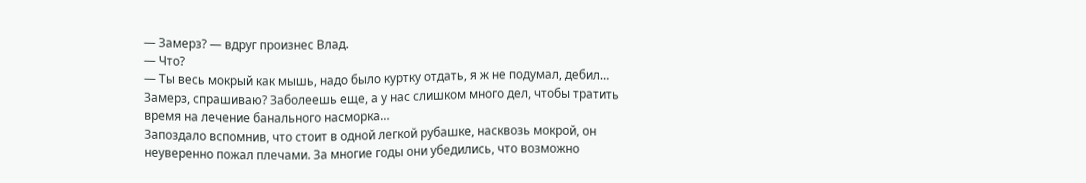— Замерз? — вдруг произнес Влад.
— Что?
— Ты весь мокрый как мышь, надо было куртку отдать, я ж не подумал, дебил… Замерз, спрашиваю? Заболеешь еще, а у нас слишком много дел, чтобы тратить время на лечение банального насморка…
Запоздало вспомнив, что стоит в одной легкой рубашке, насквозь мокрой, он неуверенно пожал плечами. За многие годы они убедились, что возможно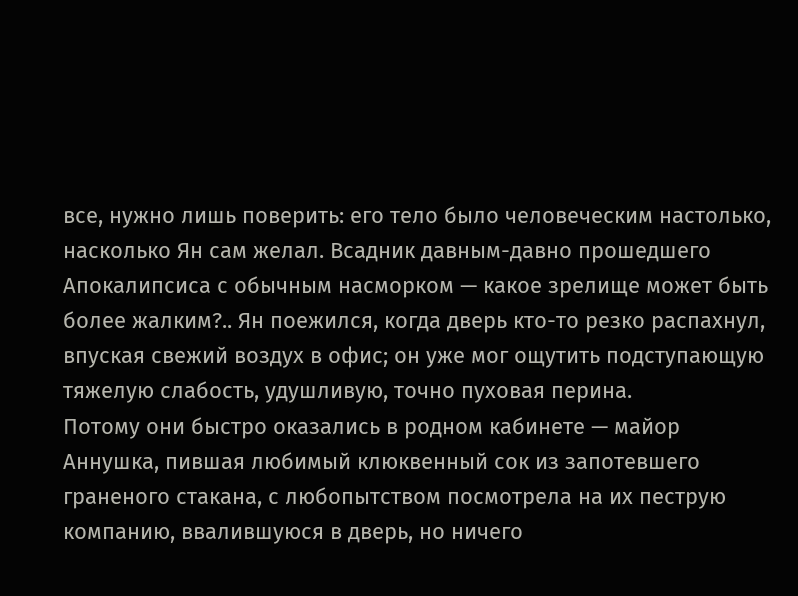все, нужно лишь поверить: его тело было человеческим настолько, насколько Ян сам желал. Всадник давным-давно прошедшего Апокалипсиса с обычным насморком — какое зрелище может быть более жалким?.. Ян поежился, когда дверь кто-то резко распахнул, впуская свежий воздух в офис; он уже мог ощутить подступающую тяжелую слабость, удушливую, точно пуховая перина.
Потому они быстро оказались в родном кабинете — майор Аннушка, пившая любимый клюквенный сок из запотевшего граненого стакана, с любопытством посмотрела на их пеструю компанию, ввалившуюся в дверь, но ничего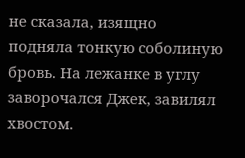не сказала, изящно подняла тонкую соболиную бровь. На лежанке в углу заворочался Джек, завилял хвостом.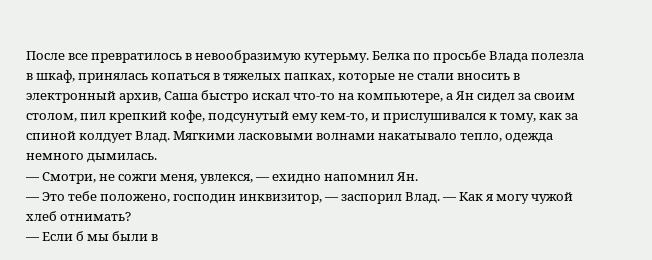После все превратилось в невообразимую кутерьму. Белка по просьбе Влада полезла в шкаф, принялась копаться в тяжелых папках, которые не стали вносить в электронный архив, Саша быстро искал что-то на компьютере, а Ян сидел за своим столом, пил крепкий кофе, подсунутый ему кем-то, и прислушивался к тому, как за спиной колдует Влад. Мягкими ласковыми волнами накатывало тепло, одежда немного дымилась.
— Смотри, не сожги меня, увлекся, — ехидно напомнил Ян.
— Это тебе положено, господин инквизитор, — заспорил Влад. — Как я могу чужой хлеб отнимать?
— Если б мы были в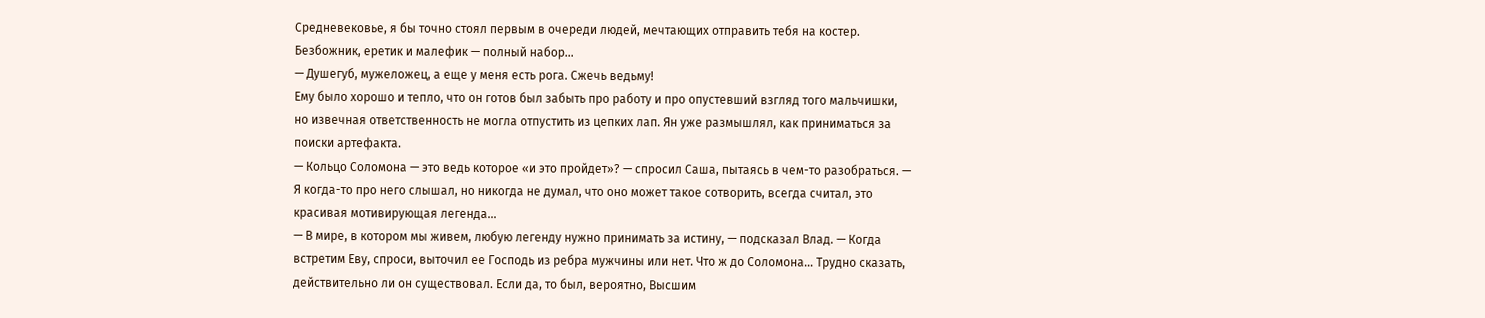Средневековье, я бы точно стоял первым в очереди людей, мечтающих отправить тебя на костер. Безбожник, еретик и малефик — полный набор…
— Душегуб, мужеложец, а еще у меня есть рога. Сжечь ведьму!
Ему было хорошо и тепло, что он готов был забыть про работу и про опустевший взгляд того мальчишки, но извечная ответственность не могла отпустить из цепких лап. Ян уже размышлял, как приниматься за поиски артефакта.
— Кольцо Соломона — это ведь которое «и это пройдет»? — спросил Саша, пытаясь в чем-то разобраться. — Я когда-то про него слышал, но никогда не думал, что оно может такое сотворить, всегда считал, это красивая мотивирующая легенда…
— В мире, в котором мы живем, любую легенду нужно принимать за истину, — подсказал Влад. — Когда встретим Еву, спроси, выточил ее Господь из ребра мужчины или нет. Что ж до Соломона… Трудно сказать, действительно ли он существовал. Если да, то был, вероятно, Высшим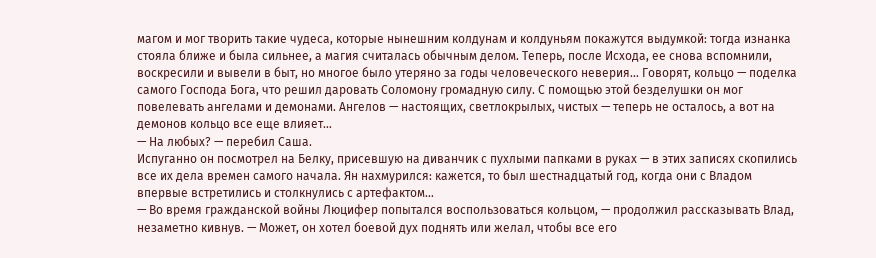магом и мог творить такие чудеса, которые нынешним колдунам и колдуньям покажутся выдумкой: тогда изнанка стояла ближе и была сильнее, а магия считалась обычным делом. Теперь, после Исхода, ее снова вспомнили, воскресили и вывели в быт, но многое было утеряно за годы человеческого неверия… Говорят, кольцо — поделка самого Господа Бога, что решил даровать Соломону громадную силу. С помощью этой безделушки он мог повелевать ангелами и демонами. Ангелов — настоящих, светлокрылых, чистых — теперь не осталось, а вот на демонов кольцо все еще влияет…
— На любых? — перебил Саша.
Испуганно он посмотрел на Белку, присевшую на диванчик с пухлыми папками в руках — в этих записях скопились все их дела времен самого начала. Ян нахмурился: кажется, то был шестнадцатый год, когда они с Владом впервые встретились и столкнулись с артефактом…
— Во время гражданской войны Люцифер попытался воспользоваться кольцом, — продолжил рассказывать Влад, незаметно кивнув. — Может, он хотел боевой дух поднять или желал, чтобы все его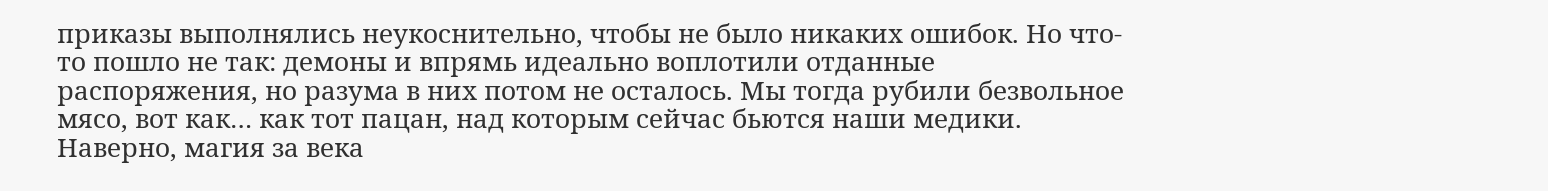приказы выполнялись неукоснительно, чтобы не было никаких ошибок. Но что-то пошло не так: демоны и впрямь идеально воплотили отданные распоряжения, но разума в них потом не осталось. Мы тогда рубили безвольное мясо, вот как… как тот пацан, над которым сейчас бьются наши медики. Наверно, магия за века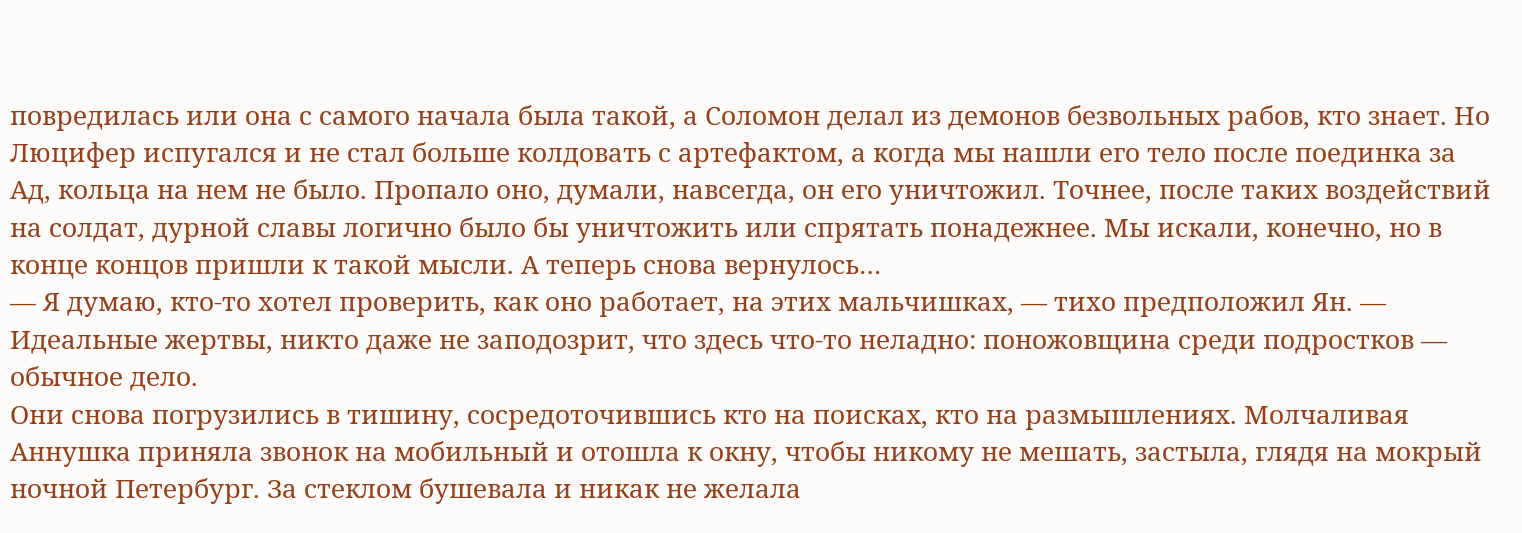повредилась или она с самого начала была такой, а Соломон делал из демонов безвольных рабов, кто знает. Но Люцифер испугался и не стал больше колдовать с артефактом, а когда мы нашли его тело после поединка за Ад, кольца на нем не было. Пропало оно, думали, навсегда, он его уничтожил. Точнее, после таких воздействий на солдат, дурной славы логично было бы уничтожить или спрятать понадежнее. Мы искали, конечно, но в конце концов пришли к такой мысли. А теперь снова вернулось…
— Я думаю, кто-то хотел проверить, как оно работает, на этих мальчишках, — тихо предположил Ян. — Идеальные жертвы, никто даже не заподозрит, что здесь что-то неладно: поножовщина среди подростков — обычное дело.
Они снова погрузились в тишину, сосредоточившись кто на поисках, кто на размышлениях. Молчаливая Аннушка приняла звонок на мобильный и отошла к окну, чтобы никому не мешать, застыла, глядя на мокрый ночной Петербург. За стеклом бушевала и никак не желала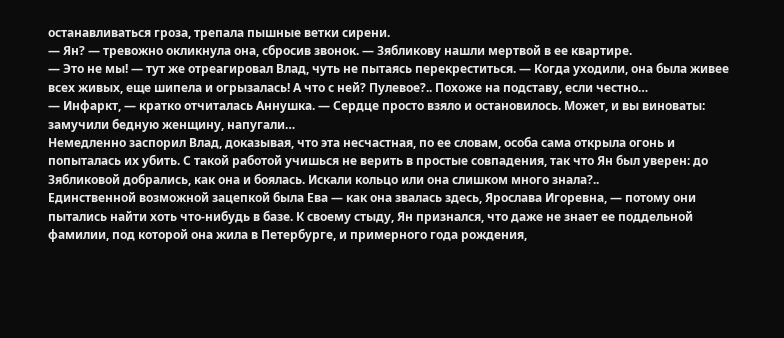останавливаться гроза, трепала пышные ветки сирени.
— Ян? — тревожно окликнула она, сбросив звонок. — Зябликову нашли мертвой в ее квартире.
— Это не мы! — тут же отреагировал Влад, чуть не пытаясь перекреститься. — Когда уходили, она была живее всех живых, еще шипела и огрызалась! А что с ней? Пулевое?.. Похоже на подставу, если честно…
— Инфаркт, — кратко отчиталась Аннушка. — Сердце просто взяло и остановилось. Может, и вы виноваты: замучили бедную женщину, напугали…
Немедленно заспорил Влад, доказывая, что эта несчастная, по ее словам, особа сама открыла огонь и попыталась их убить. С такой работой учишься не верить в простые совпадения, так что Ян был уверен: до Зябликовой добрались, как она и боялась. Искали кольцо или она слишком много знала?..
Единственной возможной зацепкой была Ева — как она звалась здесь, Ярослава Игоревна, — потому они пытались найти хоть что-нибудь в базе. К своему стыду, Ян признался, что даже не знает ее поддельной фамилии, под которой она жила в Петербурге, и примерного года рождения,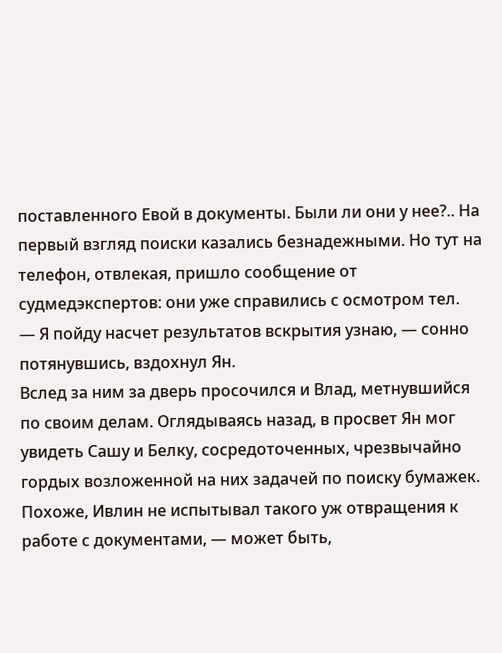поставленного Евой в документы. Были ли они у нее?.. На первый взгляд поиски казались безнадежными. Но тут на телефон, отвлекая, пришло сообщение от судмедэкспертов: они уже справились с осмотром тел.
— Я пойду насчет результатов вскрытия узнаю, — сонно потянувшись, вздохнул Ян.
Вслед за ним за дверь просочился и Влад, метнувшийся по своим делам. Оглядываясь назад, в просвет Ян мог увидеть Сашу и Белку, сосредоточенных, чрезвычайно гордых возложенной на них задачей по поиску бумажек. Похоже, Ивлин не испытывал такого уж отвращения к работе с документами, — может быть,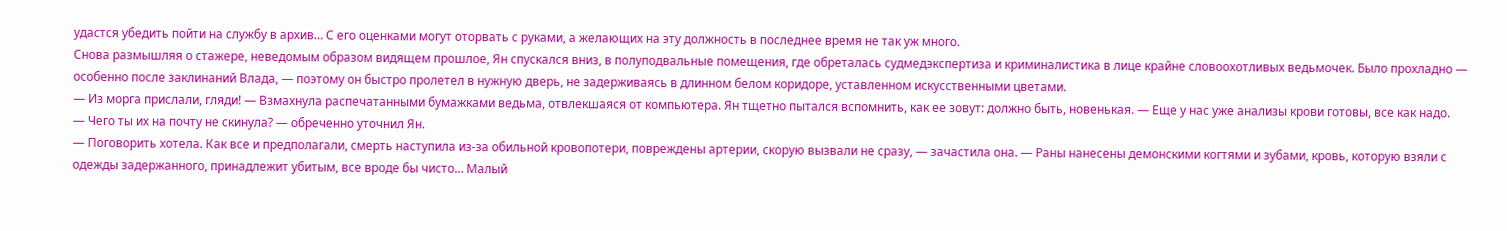удастся убедить пойти на службу в архив… С его оценками могут оторвать с руками, а желающих на эту должность в последнее время не так уж много.
Снова размышляя о стажере, неведомым образом видящем прошлое, Ян спускался вниз, в полуподвальные помещения, где обреталась судмедэкспертиза и криминалистика в лице крайне словоохотливых ведьмочек. Было прохладно — особенно после заклинаний Влада, — поэтому он быстро пролетел в нужную дверь, не задерживаясь в длинном белом коридоре, уставленном искусственными цветами.
— Из морга прислали, гляди! — Взмахнула распечатанными бумажками ведьма, отвлекшаяся от компьютера. Ян тщетно пытался вспомнить, как ее зовут: должно быть, новенькая. — Еще у нас уже анализы крови готовы, все как надо.
— Чего ты их на почту не скинула? — обреченно уточнил Ян.
— Поговорить хотела. Как все и предполагали, смерть наступила из-за обильной кровопотери, повреждены артерии, скорую вызвали не сразу, — зачастила она. — Раны нанесены демонскими когтями и зубами, кровь, которую взяли с одежды задержанного, принадлежит убитым, все вроде бы чисто… Малый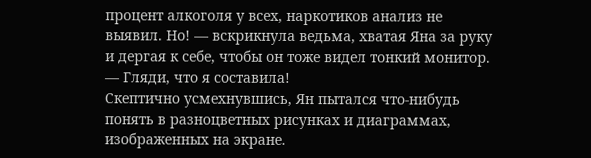процент алкоголя у всех, наркотиков анализ не выявил. Но! — вскрикнула ведьма, хватая Яна за руку и дергая к себе, чтобы он тоже видел тонкий монитор. — Гляди, что я составила!
Скептично усмехнувшись, Ян пытался что-нибудь понять в разноцветных рисунках и диаграммах, изображенных на экране.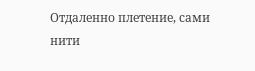Отдаленно плетение, сами нити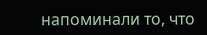напоминали то, что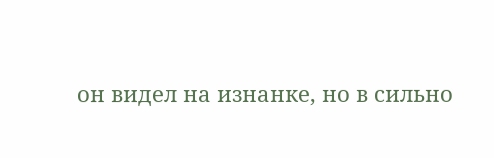он видел на изнанке, но в сильно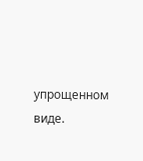упрощенном виде.